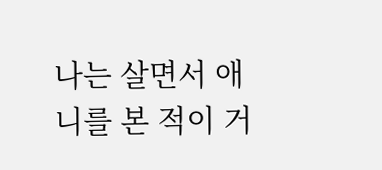나는 살면서 애니를 본 적이 거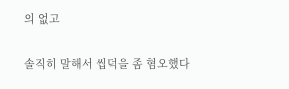의 없고

솔직히 말해서 씹덕을 좀 혐오했다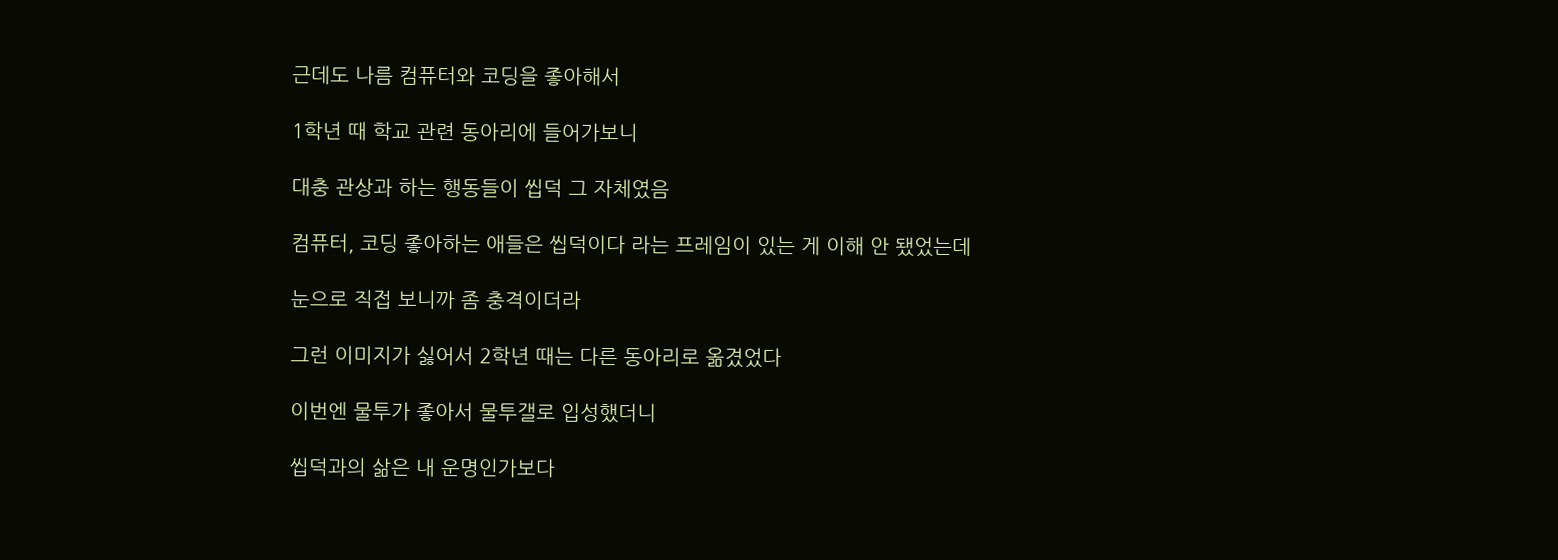근데도 나름 컴퓨터와 코딩을 좋아해서

1학년 때 학교 관련 동아리에 들어가보니

대충 관상과 하는 행동들이 씹덕 그 자체였음

컴퓨터, 코딩 좋아하는 애들은 씹덕이다 라는 프레임이 있는 게 이해 안 됐었는데

눈으로 직접 보니까 좀 충격이더라

그런 이미지가 싫어서 2학년 때는 다른 동아리로 옮겼었다

이번엔 물투가 좋아서 물투갤로 입성했더니

씹덕과의 삶은 내 운명인가보다